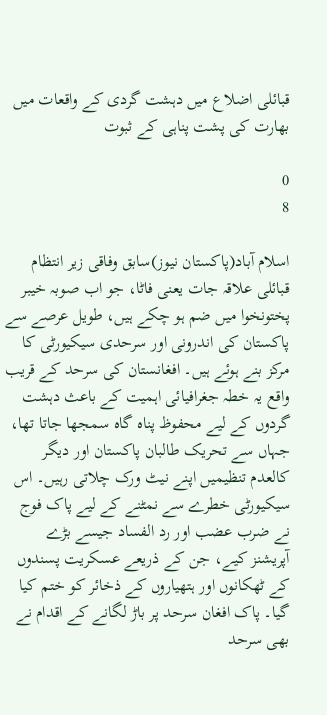قبائلی اضلاع میں دہشت گردی کے واقعات میں بھارت کی پشت پناہی کے ثبوت

0
8

اسلام آباد(پاکستان نیوز)سابق وفاقی زیر انتظام قبائلی علاقہ جات یعنی فاٹا، جو اب صوبہ خیبر پختونخوا میں ضم ہو چکے ہیں، طویل عرصے سے پاکستان کی اندرونی اور سرحدی سیکیورٹی کا مرکز بنے ہوئے ہیں۔ افغانستان کی سرحد کے قریب واقع یہ خطہ جغرافیائی اہمیت کے باعث دہشت گردوں کے لیے محفوظ پناہ گاہ سمجھا جاتا تھا، جہاں سے تحریک طالبان پاکستان اور دیگر کالعدم تنظیمیں اپنے نیٹ ورک چلاتی رہیں۔ اس سیکیورٹی خطرے سے نمٹنے کے لیے پاک فوج نے ضرب عضب اور رد الفساد جیسے بڑے آپریشنز کیے، جن کے ذریعے عسکریت پسندوں کے ٹھکانوں اور ہتھیاروں کے ذخائر کو ختم کیا گیا۔ پاک افغان سرحد پر باڑ لگانے کے اقدام نے بھی سرحد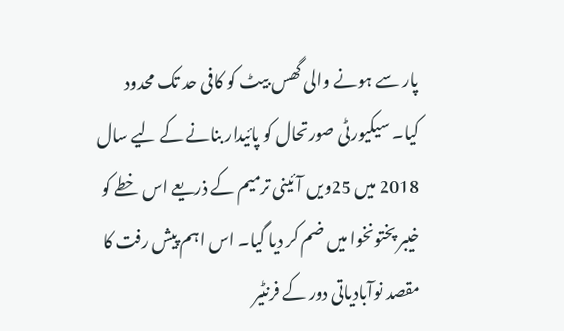پار سے ہونے والی گھس بیٹ کو کافی حد تک محدود کیا۔ سیکیورٹی صورتحال کو پائیدار بنانے کے لیے سال 2018 میں 25ویں آئینی ترمیم کے ذریعے اس خطے کو خیبر پختونخوا میں ضم کر دیا گیا۔ اس اہم پیش رفت کا مقصد نوآبادیاتی دور کے فرنٹیر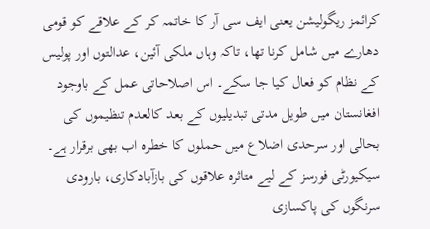کرائمز ریگولیشن یعنی ایف سی آر کا خاتمہ کر کے علاقے کو قومی دھارے میں شامل کرنا تھا، تاکہ وہاں ملکی آئین، عدالتوں اور پولیس کے نظام کو فعال کیا جا سکے۔ اس اصلاحاتی عمل کے باوجود افغانستان میں طویل مدتی تبدیلیوں کے بعد کالعدم تنظیموں کی بحالی اور سرحدی اضلاع میں حملوں کا خطرہ اب بھی برقرار ہے۔ سیکیورٹی فورسز کے لیے متاثرہ علاقوں کی بازآبادکاری، بارودی سرنگوں کی پاکسازی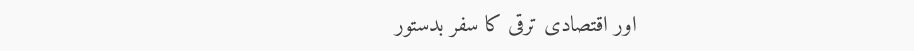اور اقتصادی ترقی کا سفر بدستور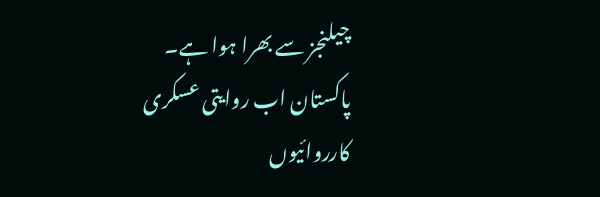چیلنجز سے بھرا ہوا ہے۔ پاکستان اب روایتی عسکری کارروائیوں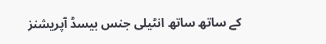کے ساتھ ساتھ انٹیلی جنس بیسڈ آپریشنز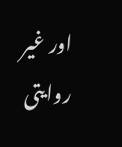اور غیر روایتی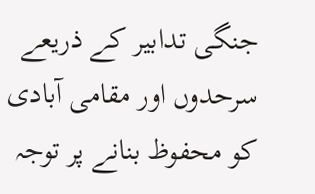جنگی تدابیر کے ذریعے سرحدوں اور مقامی آبادی کو محفوظ بنانے پر توجہ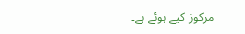مرکوز کیے ہوئے ہے۔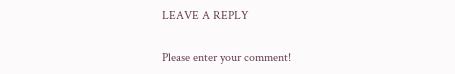LEAVE A REPLY

Please enter your comment!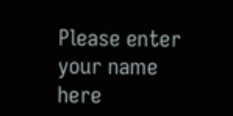Please enter your name here